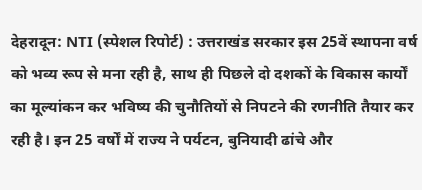देहरादून: NTI (स्पेशल रिपोर्ट) : उत्तराखंड सरकार इस 25वें स्थापना वर्ष को भव्य रूप से मना रही है, साथ ही पिछले दो दशकों के विकास कार्यों का मूल्यांकन कर भविष्य की चुनौतियों से निपटने की रणनीति तैयार कर रही है। इन 25 वर्षों में राज्य ने पर्यटन, बुनियादी ढांचे और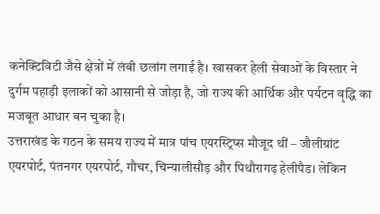कनेक्टिविटी जैसे क्षेत्रों में लंबी छलांग लगाई है। खासकर हेली सेवाओं के विस्तार ने दुर्गम पहाड़ी इलाकों को आसानी से जोड़ा है, जो राज्य की आर्थिक और पर्यटन वृद्धि का मजबूत आधार बन चुका है।
उत्तराखंड के गठन के समय राज्य में मात्र पांच एयरस्ट्रिप्स मौजूद थीं – जौलीग्रांट एयरपोर्ट, पंतनगर एयरपोर्ट, गौचर, चिन्यालीसौड़ और पिथौरागढ़ हेलीपैड। लेकिन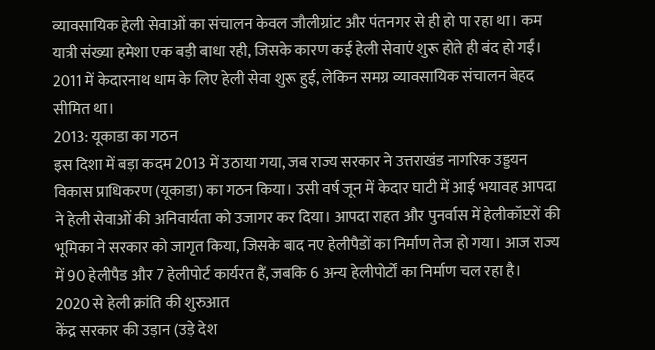व्यावसायिक हेली सेवाओं का संचालन केवल जौलीग्रांट और पंतनगर से ही हो पा रहा था। कम यात्री संख्या हमेशा एक बड़ी बाधा रही, जिसके कारण कई हेली सेवाएं शुरू होते ही बंद हो गईं। 2011 में केदारनाथ धाम के लिए हेली सेवा शुरू हुई, लेकिन समग्र व्यावसायिक संचालन बेहद सीमित था।
2013: यूकाडा का गठन
इस दिशा में बड़ा कदम 2013 में उठाया गया, जब राज्य सरकार ने उत्तराखंड नागरिक उड्डयन विकास प्राधिकरण (यूकाडा) का गठन किया। उसी वर्ष जून में केदार घाटी में आई भयावह आपदा ने हेली सेवाओं की अनिवार्यता को उजागर कर दिया। आपदा राहत और पुनर्वास में हेलीकॉप्टरों की भूमिका ने सरकार को जागृत किया, जिसके बाद नए हेलीपैडों का निर्माण तेज हो गया। आज राज्य में 90 हेलीपैड और 7 हेलीपोर्ट कार्यरत हैं, जबकि 6 अन्य हेलीपोर्टों का निर्माण चल रहा है।
2020 से हेली क्रांति की शुरुआत
केंद्र सरकार की उड़ान (उड़े देश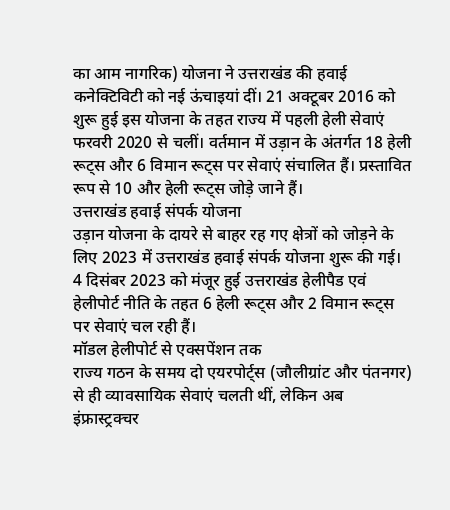का आम नागरिक) योजना ने उत्तराखंड की हवाई कनेक्टिविटी को नई ऊंचाइयां दीं। 21 अक्टूबर 2016 को शुरू हुई इस योजना के तहत राज्य में पहली हेली सेवाएं फरवरी 2020 से चलीं। वर्तमान में उड़ान के अंतर्गत 18 हेली रूट्स और 6 विमान रूट्स पर सेवाएं संचालित हैं। प्रस्तावित रूप से 10 और हेली रूट्स जोड़े जाने हैं।
उत्तराखंड हवाई संपर्क योजना
उड़ान योजना के दायरे से बाहर रह गए क्षेत्रों को जोड़ने के लिए 2023 में उत्तराखंड हवाई संपर्क योजना शुरू की गई। 4 दिसंबर 2023 को मंजूर हुई उत्तराखंड हेलीपैड एवं हेलीपोर्ट नीति के तहत 6 हेली रूट्स और 2 विमान रूट्स पर सेवाएं चल रही हैं।
मॉडल हेलीपोर्ट से एक्सपेंशन तक
राज्य गठन के समय दो एयरपोर्ट्स (जौलीग्रांट और पंतनगर) से ही व्यावसायिक सेवाएं चलती थीं, लेकिन अब इंफ्रास्ट्रक्चर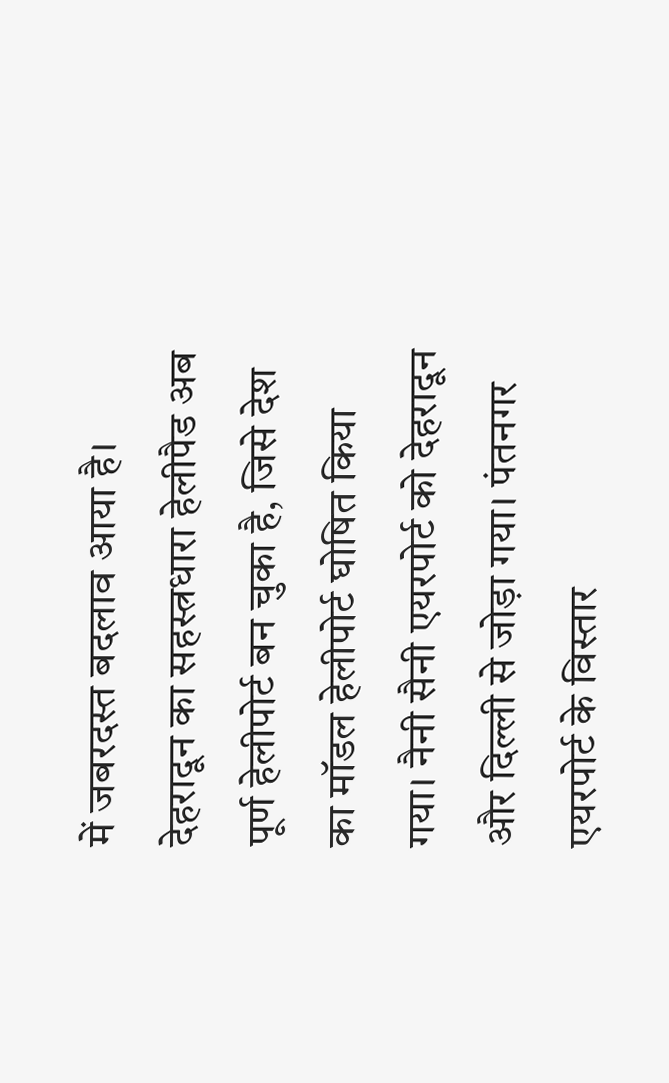में जबरदस्त बदलाव आया है। देहरादून का सहस्त्रधारा हेलीपैड अब पूर्ण हेलीपोर्ट बन चुका है, जिसे देश का मॉडल हेलीपोर्ट घोषित किया गया। नैनी सैनी एयरपोर्ट को देहरादून और दिल्ली से जोड़ा गया। पंतनगर एयरपोर्ट के विस्तार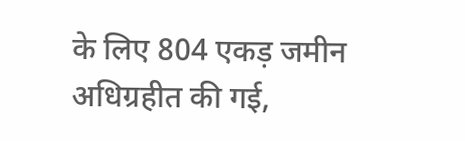के लिए 804 एकड़ जमीन अधिग्रहीत की गई,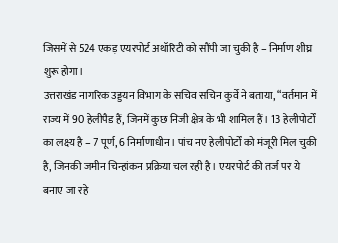जिसमें से 524 एकड़ एयरपोर्ट अथॉरिटी को सौंपी जा चुकी है – निर्माण शीघ्र शुरू होगा।
उत्तराखंड नागरिक उड्डयन विभाग के सचिव सचिन कुर्वे ने बताया, “वर्तमान में राज्य में 90 हेलीपैड हैं, जिनमें कुछ निजी क्षेत्र के भी शामिल हैं। 13 हेलीपोर्टों का लक्ष्य है – 7 पूर्ण, 6 निर्माणाधीन। पांच नए हेलीपोर्टों को मंजूरी मिल चुकी है, जिनकी जमीन चिन्हांकन प्रक्रिया चल रही है। एयरपोर्ट की तर्ज पर ये बनाए जा रहे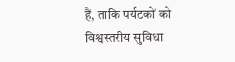हैं, ताकि पर्यटकों को विश्वस्तरीय सुविधा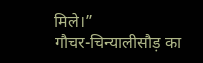मिले।”
गौचर-चिन्यालीसौड़ का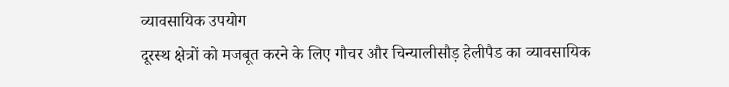व्यावसायिक उपयोग
दूरस्थ क्षेत्रों को मजबूत करने के लिए गौचर और चिन्यालीसौड़ हेलीपैड का व्यावसायिक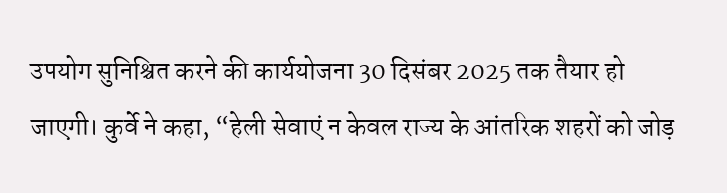उपयोग सुनिश्चित करने की कार्ययोजना 30 दिसंबर 2025 तक तैयार हो जाएगी। कुर्वे ने कहा, “हेली सेवाएं न केवल राज्य के आंतरिक शहरों को जोड़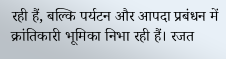रही हैं, बल्कि पर्यटन और आपदा प्रबंधन में क्रांतिकारी भूमिका निभा रही हैं। रजत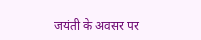जयंती के अवसर पर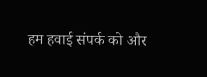हम हवाई संपर्क को और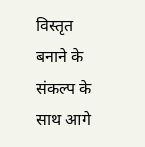विस्तृत बनाने के संकल्प के साथ आगे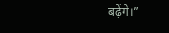बढ़ेंगे।”